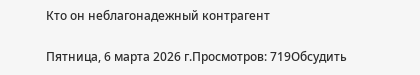Кто он неблагонадежный контрагент

Пятница, 6 марта 2026 г.Просмотров: 719Обсудить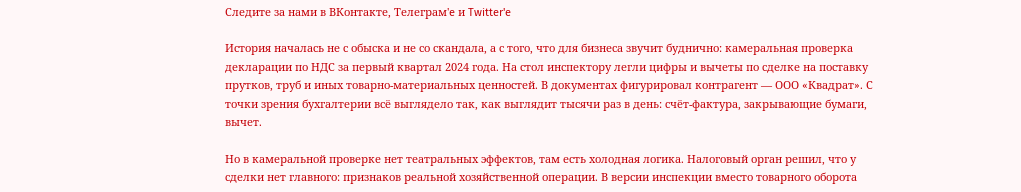Следите за нами в ВКонтакте, Телеграм'e и Twitter'e

История началась не с обыска и не со скандала, а с того, что для бизнеса звучит буднично: камеральная проверка декларации по НДС за первый квартал 2024 года. На стол инспектору легли цифры и вычеты по сделке на поставку прутков, труб и иных товарно-материальных ценностей. В документах фигурировал контрагент — ООО «Квадрат». С точки зрения бухгалтерии всё выглядело так, как выглядит тысячи раз в день: счёт-фактура, закрывающие бумаги, вычет.

Но в камеральной проверке нет театральных эффектов, там есть холодная логика. Налоговый орган решил, что у сделки нет главного: признаков реальной хозяйственной операции. В версии инспекции вместо товарного оборота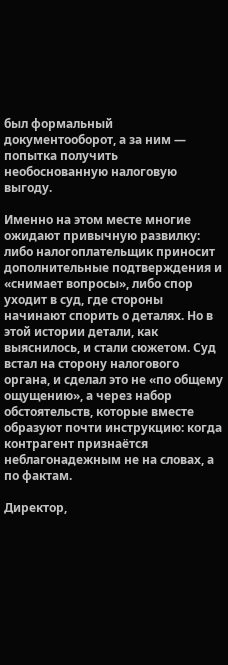был формальный документооборот, а за ним — попытка получить необоснованную налоговую выгоду.

Именно на этом месте многие ожидают привычную развилку: либо налогоплательщик приносит дополнительные подтверждения и «снимает вопросы», либо спор уходит в суд, где стороны начинают спорить о деталях. Но в этой истории детали, как выяснилось, и стали сюжетом. Суд встал на сторону налогового органа, и сделал это не «по общему ощущению», а через набор обстоятельств, которые вместе образуют почти инструкцию: когда контрагент признаётся неблагонадежным не на словах, а по фактам.

Директор,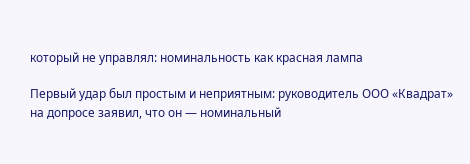который не управлял: номинальность как красная лампа

Первый удар был простым и неприятным: руководитель ООО «Квадрат» на допросе заявил, что он — номинальный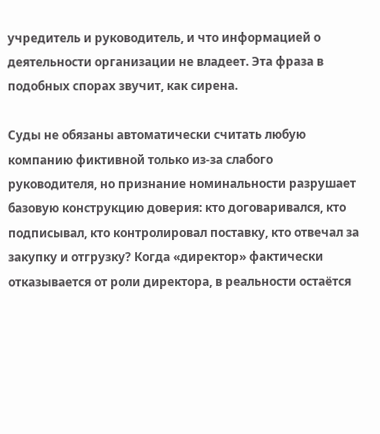учредитель и руководитель, и что информацией о деятельности организации не владеет. Эта фраза в подобных спорах звучит, как сирена.

Суды не обязаны автоматически считать любую компанию фиктивной только из-за слабого руководителя, но признание номинальности разрушает базовую конструкцию доверия: кто договаривался, кто подписывал, кто контролировал поставку, кто отвечал за закупку и отгрузку? Когда «директор» фактически отказывается от роли директора, в реальности остаётся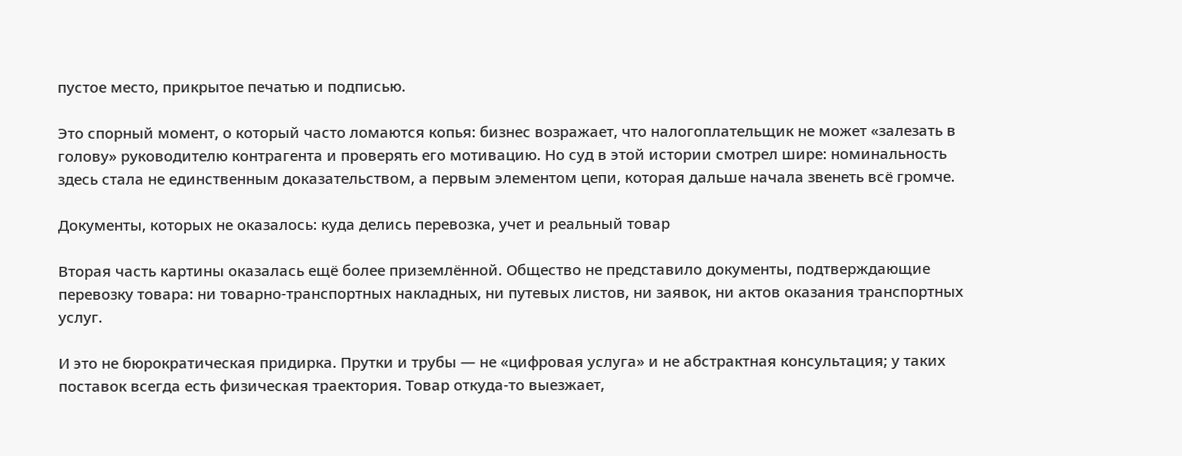пустое место, прикрытое печатью и подписью.

Это спорный момент, о который часто ломаются копья: бизнес возражает, что налогоплательщик не может «залезать в голову» руководителю контрагента и проверять его мотивацию. Но суд в этой истории смотрел шире: номинальность здесь стала не единственным доказательством, а первым элементом цепи, которая дальше начала звенеть всё громче.

Документы, которых не оказалось: куда делись перевозка, учет и реальный товар

Вторая часть картины оказалась ещё более приземлённой. Общество не представило документы, подтверждающие перевозку товара: ни товарно-транспортных накладных, ни путевых листов, ни заявок, ни актов оказания транспортных услуг.

И это не бюрократическая придирка. Прутки и трубы — не «цифровая услуга» и не абстрактная консультация; у таких поставок всегда есть физическая траектория. Товар откуда-то выезжает,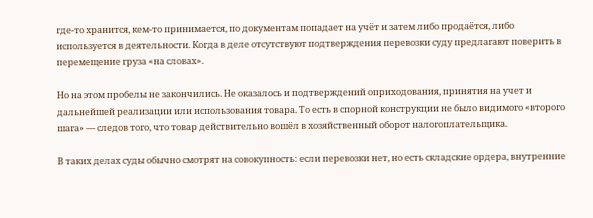где-то хранится, кем-то принимается, по документам попадает на учёт и затем либо продаётся, либо используется в деятельности. Когда в деле отсутствуют подтверждения перевозки суду предлагают поверить в перемещение груза «на словах».

Но на этом пробелы не закончились. Не оказалось и подтверждений оприходования, принятия на учет и дальнейшей реализации или использования товара. То есть в спорной конструкции не было видимого «второго шага» — следов того, что товар действительно вошёл в хозяйственный оборот налогоплательщика.

В таких делах суды обычно смотрят на совокупность: если перевозки нет, но есть складские ордера, внутренние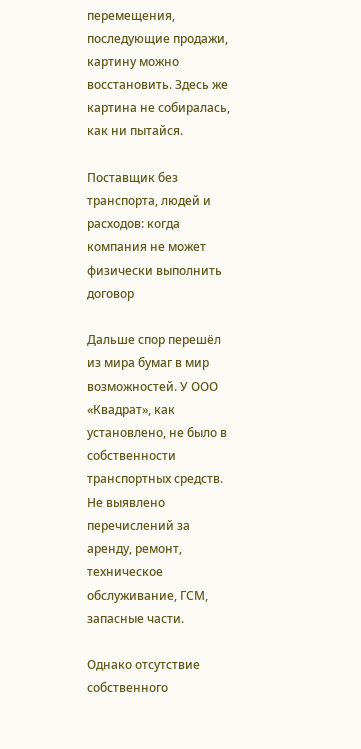перемещения, последующие продажи, картину можно восстановить. Здесь же картина не собиралась, как ни пытайся.

Поставщик без транспорта, людей и расходов: когда компания не может физически выполнить договор

Дальше спор перешёл из мира бумаг в мир возможностей. У ООО «Квадрат», как установлено, не было в собственности транспортных средств. Не выявлено перечислений за аренду, ремонт, техническое обслуживание, ГСМ, запасные части.

Однако отсутствие собственного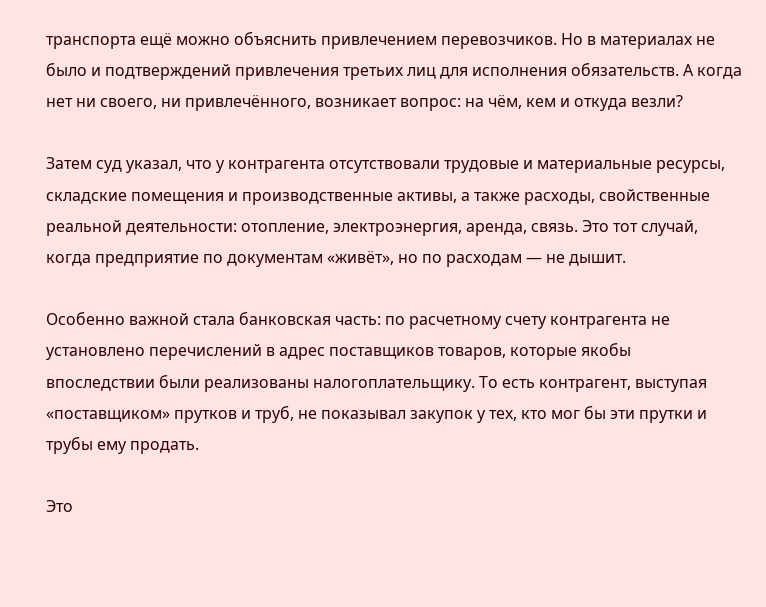транспорта ещё можно объяснить привлечением перевозчиков. Но в материалах не было и подтверждений привлечения третьих лиц для исполнения обязательств. А когда нет ни своего, ни привлечённого, возникает вопрос: на чём, кем и откуда везли?

Затем суд указал, что у контрагента отсутствовали трудовые и материальные ресурсы, складские помещения и производственные активы, а также расходы, свойственные реальной деятельности: отопление, электроэнергия, аренда, связь. Это тот случай, когда предприятие по документам «живёт», но по расходам — не дышит.

Особенно важной стала банковская часть: по расчетному счету контрагента не установлено перечислений в адрес поставщиков товаров, которые якобы впоследствии были реализованы налогоплательщику. То есть контрагент, выступая «поставщиком» прутков и труб, не показывал закупок у тех, кто мог бы эти прутки и трубы ему продать.

Это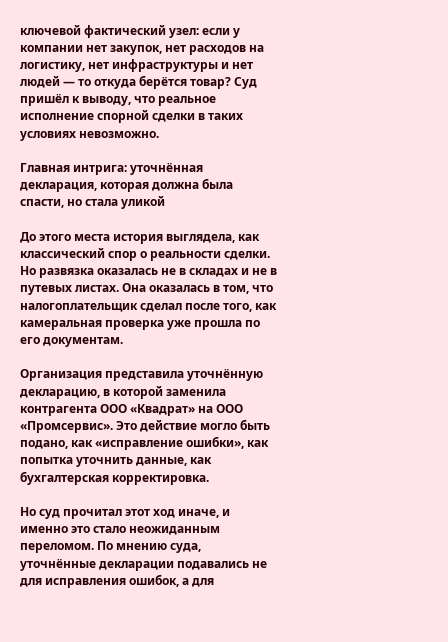ключевой фактический узел: если у компании нет закупок, нет расходов на логистику, нет инфраструктуры и нет людей — то откуда берётся товар? Суд пришёл к выводу, что реальное исполнение спорной сделки в таких условиях невозможно.

Главная интрига: уточнённая декларация, которая должна была спасти, но стала уликой

До этого места история выглядела, как классический спор о реальности сделки. Но развязка оказалась не в складах и не в путевых листах. Она оказалась в том, что налогоплательщик сделал после того, как камеральная проверка уже прошла по его документам.

Организация представила уточнённую декларацию, в которой заменила контрагента ООО «Квадрат» на ООО «Промсервис». Это действие могло быть подано, как «исправление ошибки», как попытка уточнить данные, как бухгалтерская корректировка.

Но суд прочитал этот ход иначе, и именно это стало неожиданным переломом. По мнению суда, уточнённые декларации подавались не для исправления ошибок, а для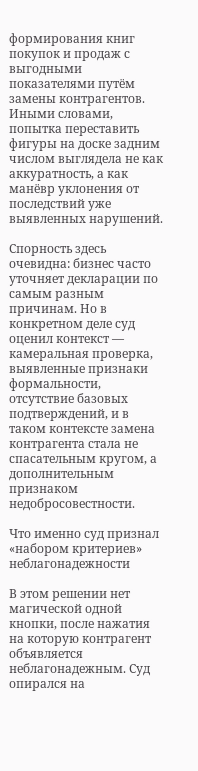формирования книг покупок и продаж с выгодными показателями путём замены контрагентов. Иными словами, попытка переставить фигуры на доске задним числом выглядела не как аккуратность, а как манёвр уклонения от последствий уже выявленных нарушений.

Спорность здесь очевидна: бизнес часто уточняет декларации по самым разным причинам. Но в конкретном деле суд оценил контекст — камеральная проверка, выявленные признаки формальности, отсутствие базовых подтверждений, и в таком контексте замена контрагента стала не спасательным кругом, а дополнительным признаком недобросовестности.

Что именно суд признал «набором критериев» неблагонадежности

В этом решении нет магической одной кнопки, после нажатия на которую контрагент объявляется неблагонадежным. Суд опирался на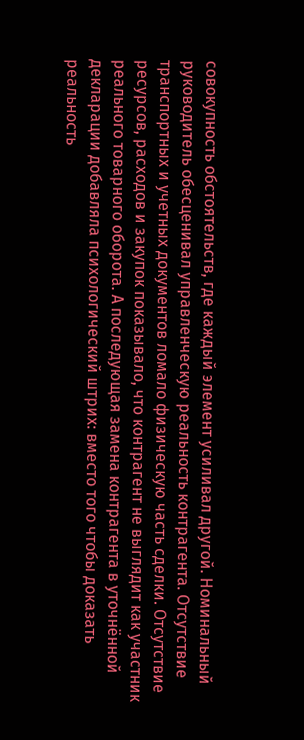совокупность обстоятельств, где каждый элемент усиливал другой. Номинальный руководитель обесценивал управленческую реальность контрагента. Отсутствие транспортных и учетных документов ломало физическую часть сделки. Отсутствие ресурсов, расходов и закупок показывало, что контрагент не выглядит как участник реального товарного оборота. А последующая замена контрагента в уточнённой декларации добавляла психологический штрих: вместо того чтобы доказать реальность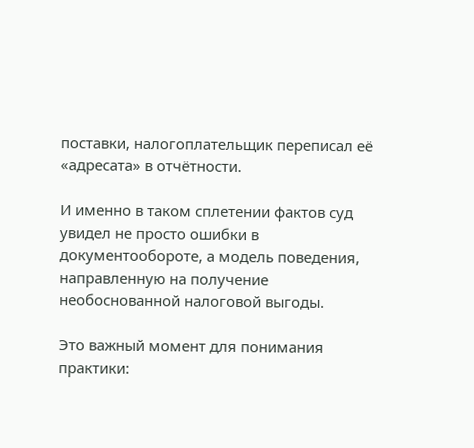поставки, налогоплательщик переписал её «адресата» в отчётности.

И именно в таком сплетении фактов суд увидел не просто ошибки в документообороте, а модель поведения, направленную на получение необоснованной налоговой выгоды.

Это важный момент для понимания практики: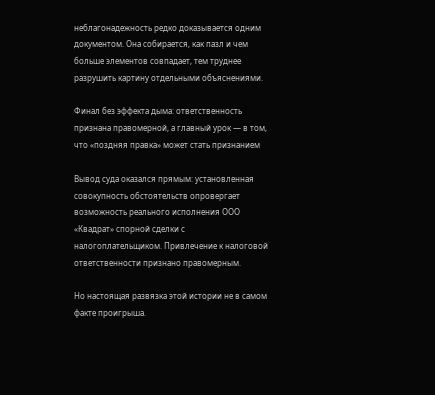неблагонадежность редко доказывается одним документом. Она собирается, как пазл и чем больше элементов совпадает, тем труднее разрушить картину отдельными объяснениями.

Финал без эффекта дыма: ответственность признана правомерной, а главный урок — в том, что «поздняя правка» может стать признанием

Вывод суда оказался прямым: установленная совокупность обстоятельств опровергает возможность реального исполнения ООО «Квадрат» спорной сделки с налогоплательщиком. Привлечение к налоговой ответственности признано правомерным.

Но настоящая развязка этой истории не в самом факте проигрыша.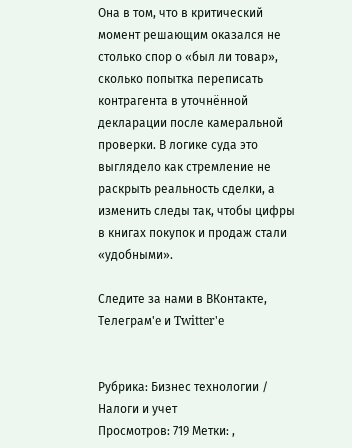Она в том, что в критический момент решающим оказался не столько спор о «был ли товар», сколько попытка переписать контрагента в уточнённой декларации после камеральной проверки. В логике суда это выглядело как стремление не раскрыть реальность сделки, а изменить следы так, чтобы цифры в книгах покупок и продаж стали «удобными».

Следите за нами в ВКонтакте, Телеграм'e и Twitter'e


Рубрика: Бизнес технологии / Налоги и учет
Просмотров: 719 Метки: ,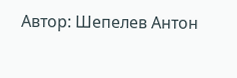Автор: Шепелев Антон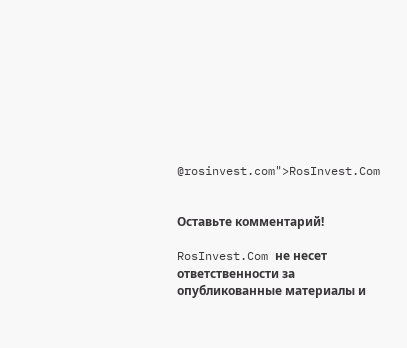@rosinvest.com">RosInvest.Com


Оставьте комментарий!

RosInvest.Com не несет ответственности за опубликованные материалы и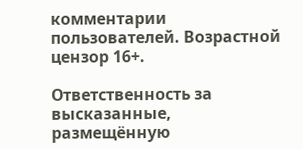комментарии пользователей. Возрастной цензор 16+.

Ответственность за высказанные, размещённую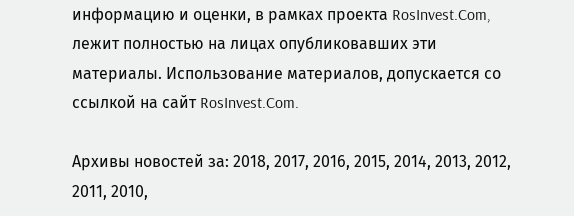информацию и оценки, в рамках проекта RosInvest.Com, лежит полностью на лицах опубликовавших эти материалы. Использование материалов, допускается со ссылкой на сайт RosInvest.Com.

Архивы новостей за: 2018, 2017, 2016, 2015, 2014, 2013, 2012, 2011, 2010,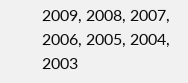2009, 2008, 2007, 2006, 2005, 2004, 2003